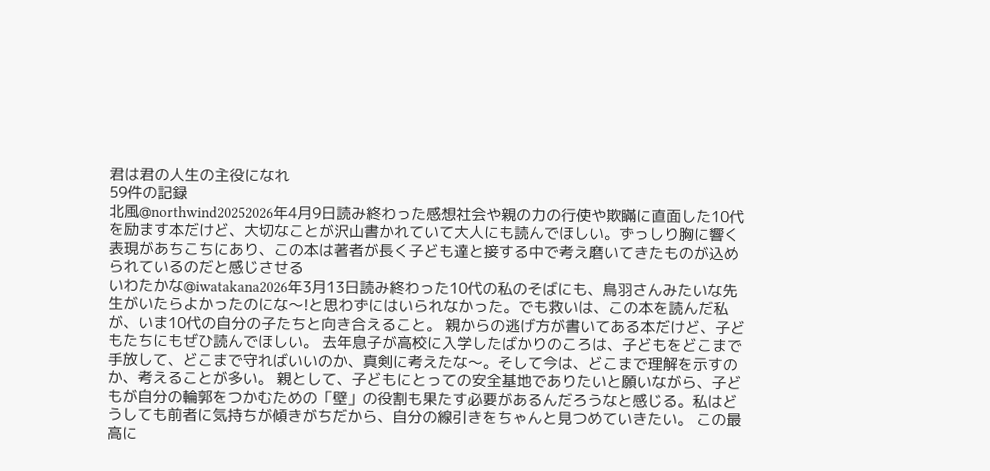君は君の人生の主役になれ
59件の記録
北風@northwind20252026年4月9日読み終わった感想社会や親の力の行使や欺瞞に直面した10代を励ます本だけど、大切なことが沢山書かれていて大人にも読んでほしい。ずっしり胸に響く表現があちこちにあり、この本は著者が長く子ども達と接する中で考え磨いてきたものが込められているのだと感じさせる
いわたかな@iwatakana2026年3月13日読み終わった10代の私のそばにも、鳥羽さんみたいな先生がいたらよかったのにな〜!と思わずにはいられなかった。でも救いは、この本を読んだ私が、いま10代の自分の子たちと向き合えること。 親からの逃げ方が書いてある本だけど、子どもたちにもぜひ読んでほしい。 去年息子が高校に入学したばかりのころは、子どもをどこまで手放して、どこまで守ればいいのか、真剣に考えたな〜。そして今は、どこまで理解を示すのか、考えることが多い。 親として、子どもにとっての安全基地でありたいと願いながら、子どもが自分の輪郭をつかむための「壁」の役割も果たす必要があるんだろうなと感じる。私はどうしても前者に気持ちが傾きがちだから、自分の線引きをちゃんと見つめていきたい。 この最高に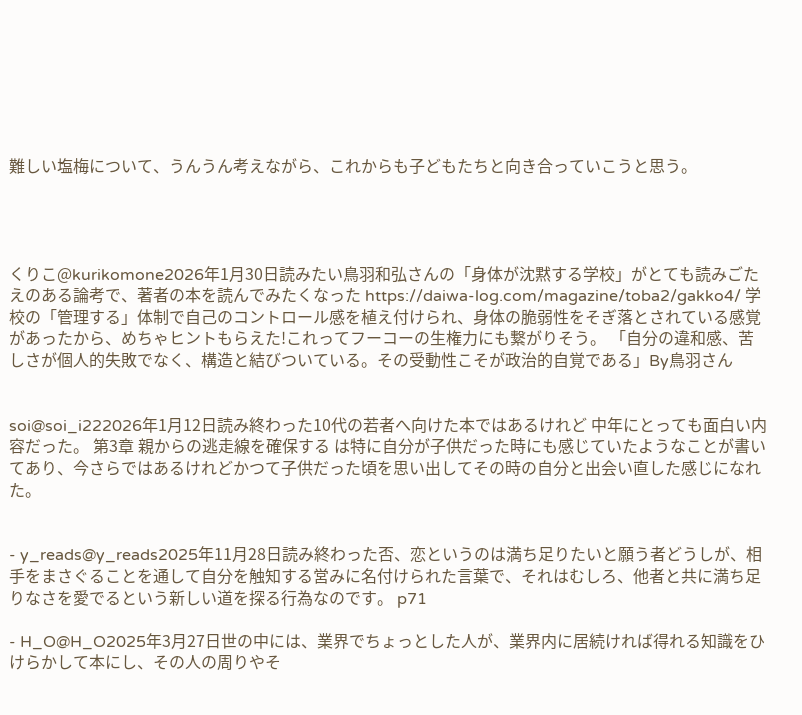難しい塩梅について、うんうん考えながら、これからも子どもたちと向き合っていこうと思う。




くりこ@kurikomone2026年1月30日読みたい鳥羽和弘さんの「身体が沈黙する学校」がとても読みごたえのある論考で、著者の本を読んでみたくなった https://daiwa-log.com/magazine/toba2/gakko4/ 学校の「管理する」体制で自己のコントロール感を植え付けられ、身体の脆弱性をそぎ落とされている感覚があったから、めちゃヒントもらえた!これってフーコーの生権力にも繋がりそう。 「自分の違和感、苦しさが個人的失敗でなく、構造と結びついている。その受動性こそが政治的自覚である」By鳥羽さん


soi@soi_i222026年1月12日読み終わった10代の若者へ向けた本ではあるけれど 中年にとっても面白い内容だった。 第3章 親からの逃走線を確保する は特に自分が子供だった時にも感じていたようなことが書いてあり、今さらではあるけれどかつて子供だった頃を思い出してその時の自分と出会い直した感じになれた。


- y_reads@y_reads2025年11月28日読み終わった否、恋というのは満ち足りたいと願う者どうしが、相手をまさぐることを通して自分を触知する営みに名付けられた言葉で、それはむしろ、他者と共に満ち足りなさを愛でるという新しい道を探る行為なのです。 p71

- H_O@H_O2025年3月27日世の中には、業界でちょっとした人が、業界内に居続ければ得れる知識をひけらかして本にし、その人の周りやそ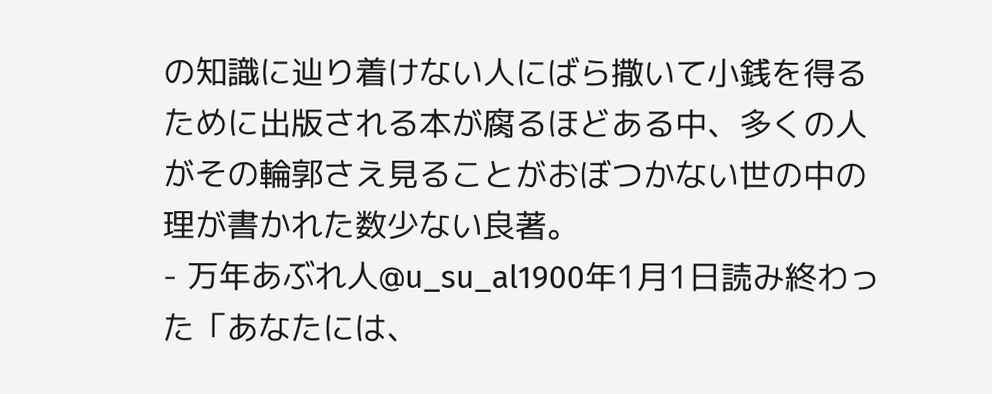の知識に辿り着けない人にばら撒いて小銭を得るために出版される本が腐るほどある中、多くの人がその輪郭さえ見ることがおぼつかない世の中の理が書かれた数少ない良著。
- 万年あぶれ人@u_su_al1900年1月1日読み終わった「あなたには、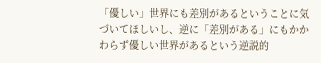「優しい」世界にも差別があるということに気づいてほしいし、逆に「差別がある」にもかかわらず優しい世界があるという逆説的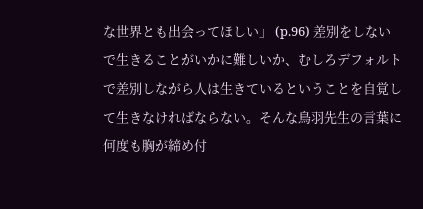な世界とも出会ってほしい」 (p.96) 差別をしないで生きることがいかに難しいか、むしろデフォルトで差別しながら人は生きているということを自覚して生きなければならない。そんな鳥羽先生の言葉に何度も胸が締め付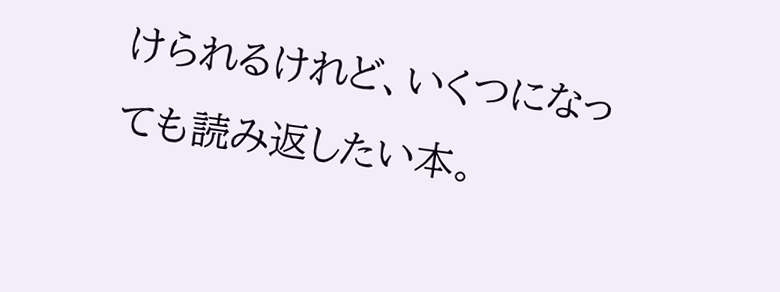けられるけれど、いくつになっても読み返したい本。